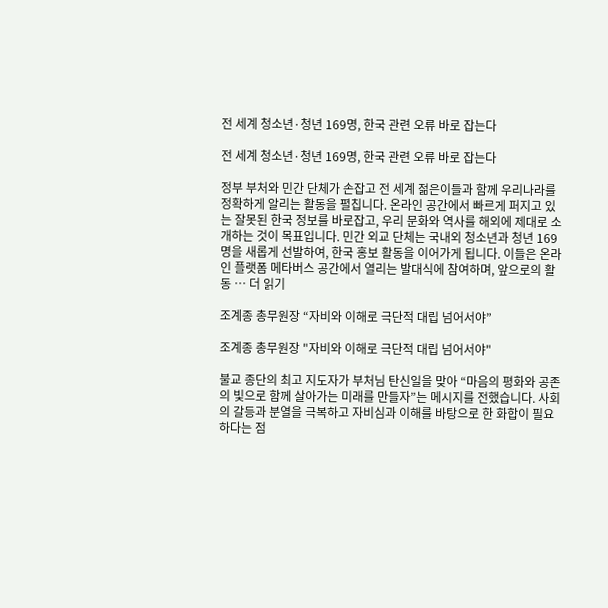전 세계 청소년·청년 169명, 한국 관련 오류 바로 잡는다

전 세계 청소년·청년 169명, 한국 관련 오류 바로 잡는다

정부 부처와 민간 단체가 손잡고 전 세계 젊은이들과 함께 우리나라를 정확하게 알리는 활동을 펼칩니다. 온라인 공간에서 빠르게 퍼지고 있는 잘못된 한국 정보를 바로잡고, 우리 문화와 역사를 해외에 제대로 소개하는 것이 목표입니다. 민간 외교 단체는 국내외 청소년과 청년 169명을 새롭게 선발하여, 한국 홍보 활동을 이어가게 됩니다. 이들은 온라인 플랫폼 메타버스 공간에서 열리는 발대식에 참여하며, 앞으로의 활동 … 더 읽기

조계종 총무원장 “자비와 이해로 극단적 대립 넘어서야”

조계종 총무원장 "자비와 이해로 극단적 대립 넘어서야"

불교 종단의 최고 지도자가 부처님 탄신일을 맞아 “마음의 평화와 공존의 빛으로 함께 살아가는 미래를 만들자”는 메시지를 전했습니다. 사회의 갈등과 분열을 극복하고 자비심과 이해를 바탕으로 한 화합이 필요하다는 점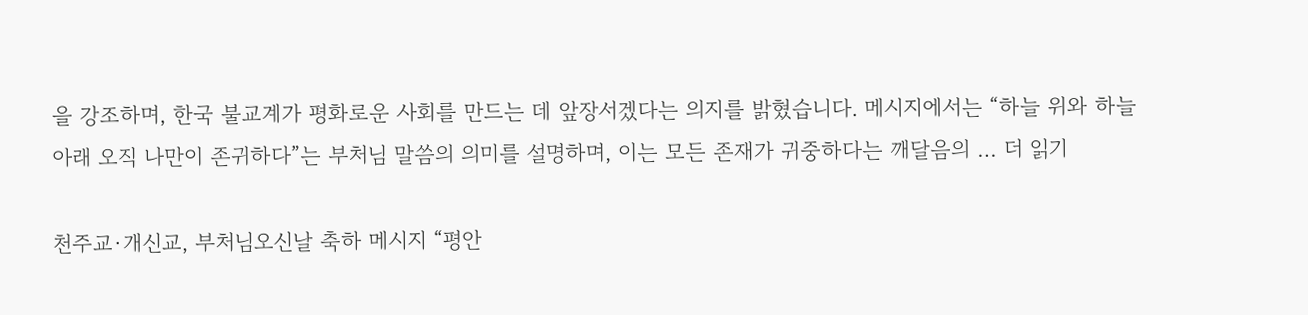을 강조하며, 한국 불교계가 평화로운 사회를 만드는 데 앞장서겠다는 의지를 밝혔습니다. 메시지에서는 “하늘 위와 하늘 아래 오직 나만이 존귀하다”는 부처님 말씀의 의미를 설명하며, 이는 모든 존재가 귀중하다는 깨달음의 … 더 읽기

천주교·개신교, 부처님오신날 축하 메시지 “평안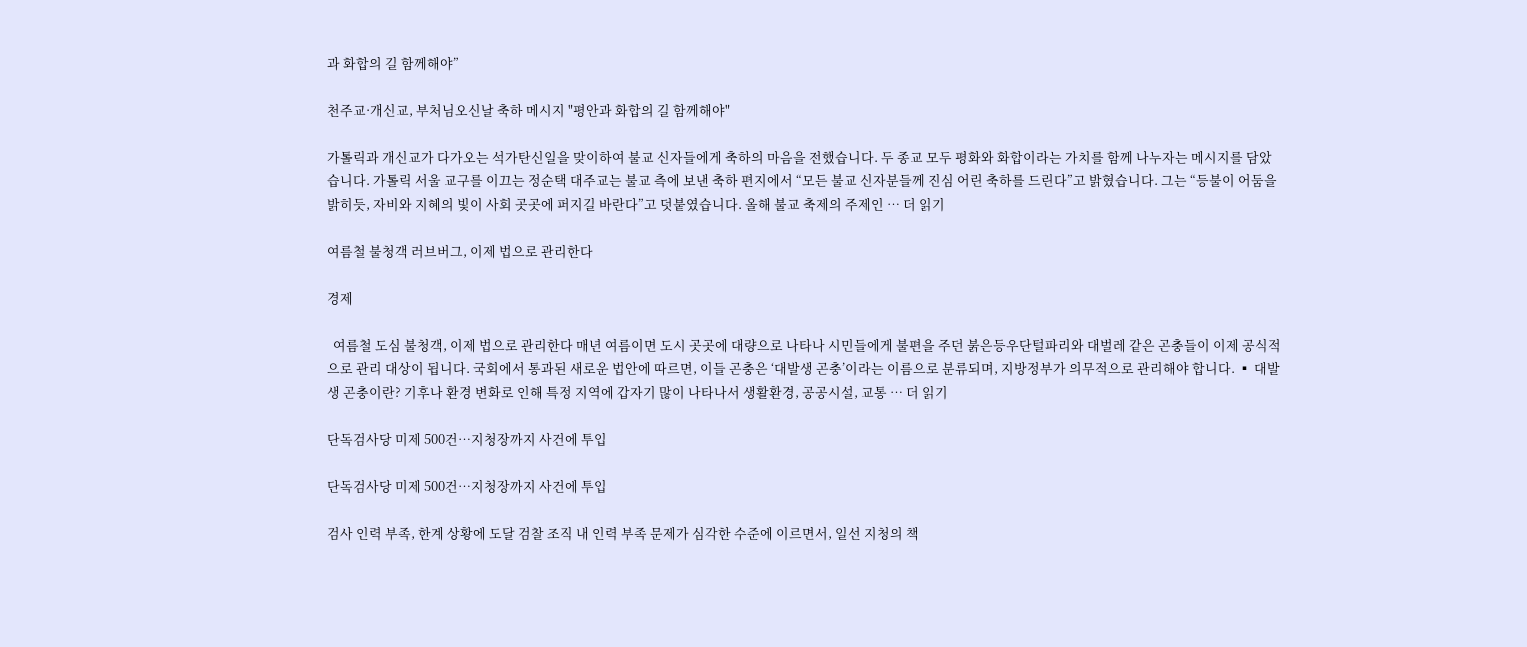과 화합의 길 함께해야”

천주교·개신교, 부처님오신날 축하 메시지 "평안과 화합의 길 함께해야"

가톨릭과 개신교가 다가오는 석가탄신일을 맞이하여 불교 신자들에게 축하의 마음을 전했습니다. 두 종교 모두 평화와 화합이라는 가치를 함께 나누자는 메시지를 담았습니다. 가톨릭 서울 교구를 이끄는 정순택 대주교는 불교 측에 보낸 축하 편지에서 “모든 불교 신자분들께 진심 어린 축하를 드린다”고 밝혔습니다. 그는 “등불이 어둠을 밝히듯, 자비와 지혜의 빛이 사회 곳곳에 퍼지길 바란다”고 덧붙였습니다. 올해 불교 축제의 주제인 … 더 읽기

여름철 불청객 러브버그, 이제 법으로 관리한다

경제

  여름철 도심 불청객, 이제 법으로 관리한다 매년 여름이면 도시 곳곳에 대량으로 나타나 시민들에게 불편을 주던 붉은등우단털파리와 대벌레 같은 곤충들이 이제 공식적으로 관리 대상이 됩니다. 국회에서 통과된 새로운 법안에 따르면, 이들 곤충은 ‘대발생 곤충’이라는 이름으로 분류되며, 지방정부가 의무적으로 관리해야 합니다. ▪ 대발생 곤충이란? 기후나 환경 변화로 인해 특정 지역에 갑자기 많이 나타나서 생활환경, 공공시설, 교통 … 더 읽기

단독검사당 미제 500건…지청장까지 사건에 투입

단독검사당 미제 500건…지청장까지 사건에 투입

검사 인력 부족, 한계 상황에 도달 검찰 조직 내 인력 부족 문제가 심각한 수준에 이르면서, 일선 지청의 책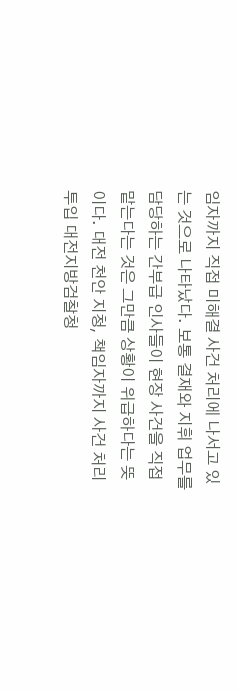임자까지 직접 미해결 사건 처리에 나서고 있는 것으로 나타났다. 보통 결재와 지휘 업무를 담당하는 간부급 인사들이 현장 사건을 직접 맡는다는 것은 그만큼 상황이 위급하다는 뜻이다. 대전 천안 지청, 책임자까지 사건 처리 투입 대전지방검찰청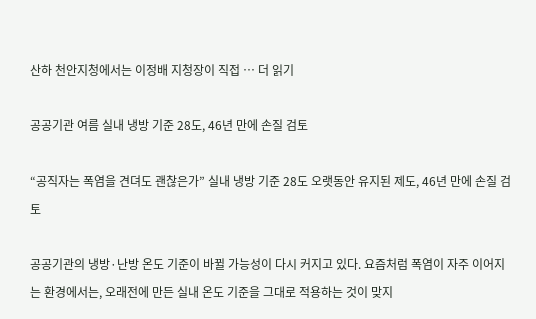산하 천안지청에서는 이정배 지청장이 직접 … 더 읽기

공공기관 여름 실내 냉방 기준 28도, 46년 만에 손질 검토

“공직자는 폭염을 견뎌도 괜찮은가” 실내 냉방 기준 28도 오랫동안 유지된 제도, 46년 만에 손질 검토

공공기관의 냉방·난방 온도 기준이 바뀔 가능성이 다시 커지고 있다. 요즘처럼 폭염이 자주 이어지는 환경에서는, 오래전에 만든 실내 온도 기준을 그대로 적용하는 것이 맞지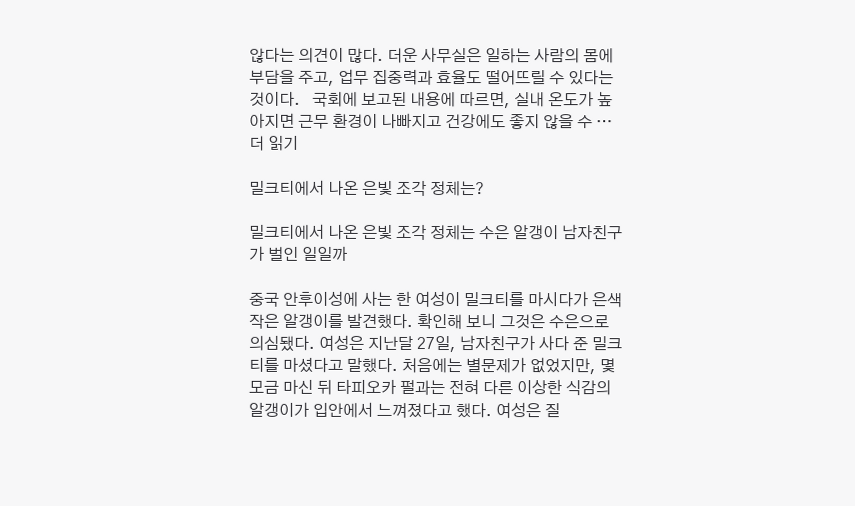않다는 의견이 많다. 더운 사무실은 일하는 사람의 몸에 부담을 주고, 업무 집중력과 효율도 떨어뜨릴 수 있다는 것이다.   국회에 보고된 내용에 따르면, 실내 온도가 높아지면 근무 환경이 나빠지고 건강에도 좋지 않을 수 … 더 읽기

밀크티에서 나온 은빛 조각 정체는?

밀크티에서 나온 은빛 조각 정체는 수은 알갱이 남자친구가 벌인 일일까

중국 안후이성에 사는 한 여성이 밀크티를 마시다가 은색 작은 알갱이를 발견했다. 확인해 보니 그것은 수은으로 의심됐다. 여성은 지난달 27일, 남자친구가 사다 준 밀크티를 마셨다고 말했다. 처음에는 별문제가 없었지만, 몇 모금 마신 뒤 타피오카 펄과는 전혀 다른 이상한 식감의 알갱이가 입안에서 느껴졌다고 했다. 여성은 질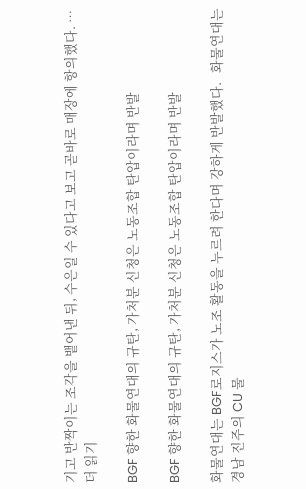기고 반짝이는 조각을 뱉어낸 뒤, 수은일 수 있다고 보고 곧바로 매장에 항의했다. … 더 읽기

BGF 향한 화물연대의 규탄, 가처분 신청은 노동조합 탄압이라며 반발

BGF 향한 화물연대의 규탄, 가처분 신청은 노동조합 탄압이라며 반발

화물연대는 BGF로지스가 노조 활동을 누르려 한다며 강하게 반발했다.   화물연대는 경남 진주의 CU 물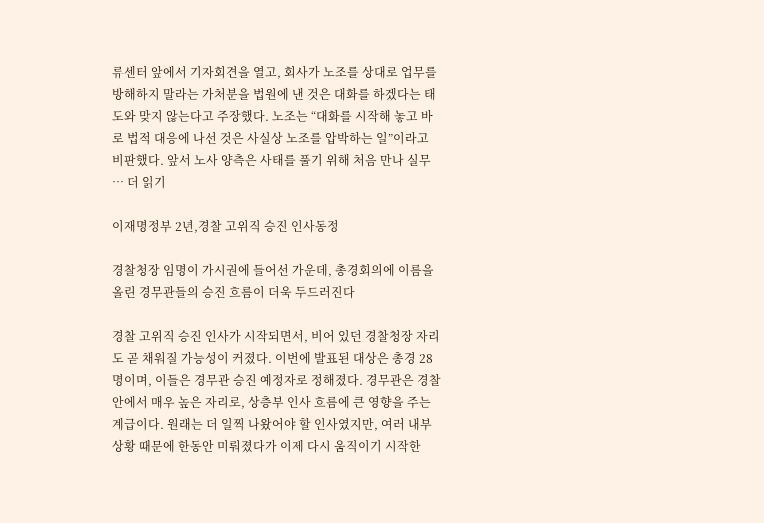류센터 앞에서 기자회견을 열고, 회사가 노조를 상대로 업무를 방해하지 말라는 가처분을 법원에 낸 것은 대화를 하겠다는 태도와 맞지 않는다고 주장했다. 노조는 “대화를 시작해 놓고 바로 법적 대응에 나선 것은 사실상 노조를 압박하는 일”이라고 비판했다. 앞서 노사 양측은 사태를 풀기 위해 처음 만나 실무 … 더 읽기

이재명정부 2년,경찰 고위직 승진 인사동정

경찰청장 임명이 가시권에 들어선 가운데, 총경회의에 이름을 올린 경무관들의 승진 흐름이 더욱 두드러진다

경찰 고위직 승진 인사가 시작되면서, 비어 있던 경찰청장 자리도 곧 채워질 가능성이 커졌다. 이번에 발표된 대상은 총경 28명이며, 이들은 경무관 승진 예정자로 정해졌다. 경무관은 경찰 안에서 매우 높은 자리로, 상층부 인사 흐름에 큰 영향을 주는 계급이다. 원래는 더 일찍 나왔어야 할 인사였지만, 여러 내부 상황 때문에 한동안 미뤄졌다가 이제 다시 움직이기 시작한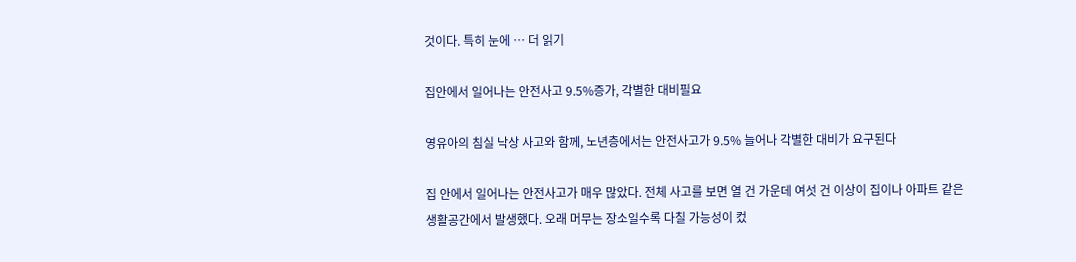것이다. 특히 눈에 … 더 읽기

집안에서 일어나는 안전사고 9.5%증가, 각별한 대비필요

영유아의 침실 낙상 사고와 함께, 노년층에서는 안전사고가 9.5% 늘어나 각별한 대비가 요구된다

집 안에서 일어나는 안전사고가 매우 많았다. 전체 사고를 보면 열 건 가운데 여섯 건 이상이 집이나 아파트 같은 생활공간에서 발생했다. 오래 머무는 장소일수록 다칠 가능성이 컸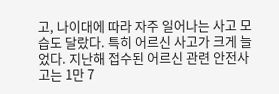고, 나이대에 따라 자주 일어나는 사고 모습도 달랐다. 특히 어르신 사고가 크게 늘었다. 지난해 접수된 어르신 관련 안전사고는 1만 7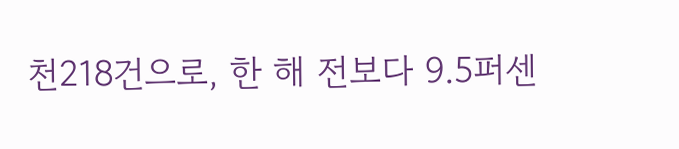천218건으로, 한 해 전보다 9.5퍼센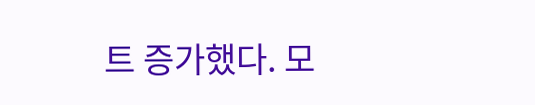트 증가했다. 모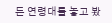든 연령대를 놓고 봤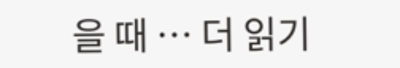을 때 … 더 읽기